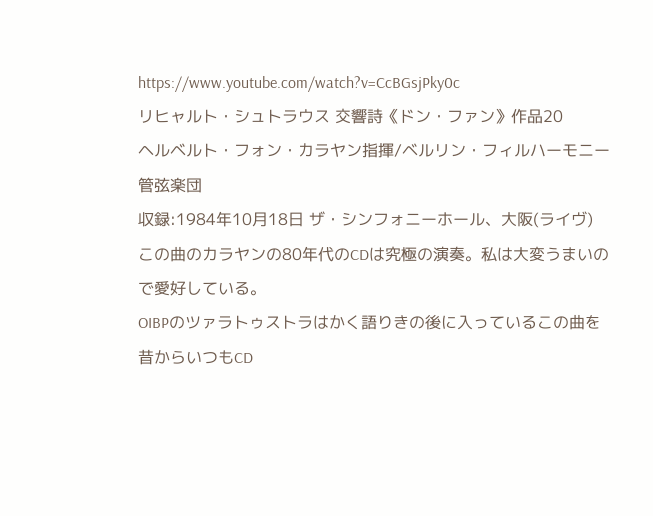https://www.youtube.com/watch?v=CcBGsjPky0c
リヒャルト・シュトラウス 交響詩《ドン・ファン》作品20
ヘルベルト・フォン・カラヤン指揮/ベルリン・フィルハーモニー管弦楽団
収録:1984年10月18日 ザ・シンフォニーホール、大阪(ライヴ)
この曲のカラヤンの80年代のCDは究極の演奏。私は大変うまいので愛好している。
OIBPのツァラトゥストラはかく語りきの後に入っているこの曲を昔からいつもCD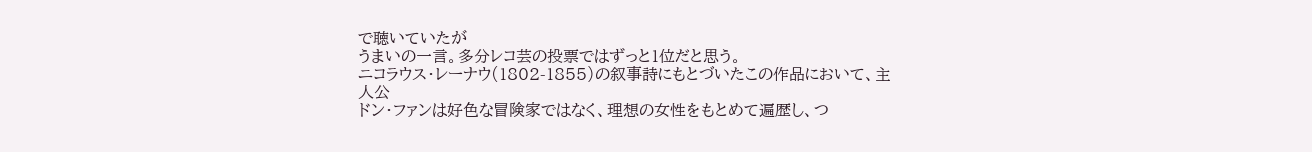で聴いていたが
うまいの一言。多分レコ芸の投票ではずっと1位だと思う。
ニコラウス・レーナウ(1802-1855)の叙事詩にもとづいたこの作品において、主人公
ドン・ファンは好色な冒険家ではなく、理想の女性をもとめて遍歴し、つ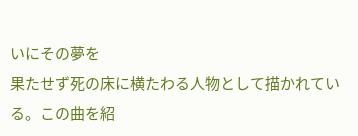いにその夢を
果たせず死の床に横たわる人物として描かれている。この曲を紹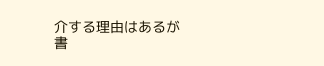介する理由はあるが
書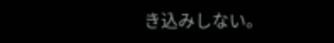き込みしない。